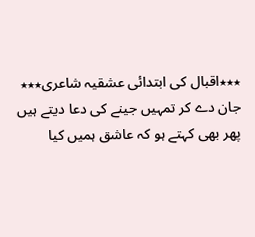٭٭٭اقبال کی ابتدائی عشقیہ شاعری٭٭٭
جان دے کر تمہیں جینے کی دعا دیتے ہیں
پھر بھی کہتے ہو کہ عاشق ہمیں کیا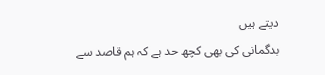دیتے ہیں
بدگمانی کی بھی کچھ حد ہے کہ ہم قاصد سے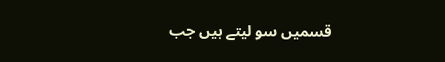قسمیں سو لیتے ہیں جب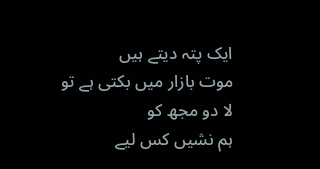ایک پتہ دیتے ہیں
موت بازار میں بکتی ہے تو لا دو مجھ کو
ہم نشیں کس لیے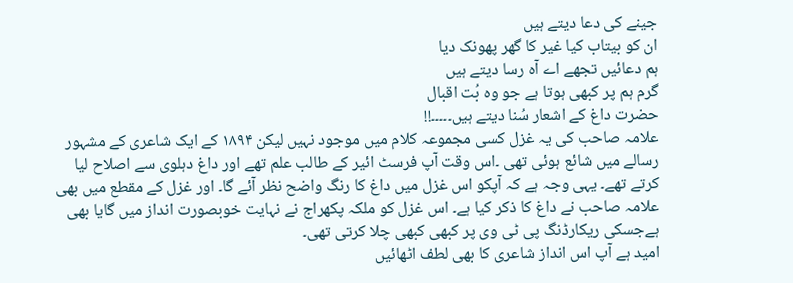جینے کی دعا دیتے ہیں
ان کو بیتاب کیا غیر کا گھر پھونک دیا
ہم دعائیں تجھے اے آہ رسا دیتے ہیں
گرم ہم پر کبھی ہوتا ہے جو وہ بُت اقبال
حضرت داغ کے اشعار سُنا دیتے ہیں۔۔۔۔۔!!
علامہ صاحب کی یہ غزل کسی مجموعہ کلام میں موجود نہیں لیکن ۱۸۹۴ کے ایک شاعری کے مشہور رسالے میں شائع ہوئی تھی ۔اس وقت آپ فرسٹ ائیر کے طالب علم تھے اور داغ دہلوی سے اصلاح لیا کرتے تھے۔ یہی وجہ ہے کہ آپکو اس غزل میں داغ کا رنگ واضح نظر آئے گا۔ اور غزل کے مقطع میں بھی علامہ صاحب نے داغ کا ذکر کیا ہے۔ اس غزل کو ملکہ پکھراج نے نہایت خوبصورت انداز میں گایا بھی ہےجسکی ریکارڈنگ پی ٹی وی پر کبھی کبھی چلا کرتی تھی۔
امید ہے آپ اس انداز شاعری کا بھی لطف اٹھائیں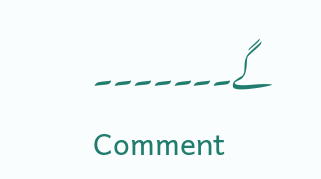گے۔۔۔۔۔۔۔
Comment